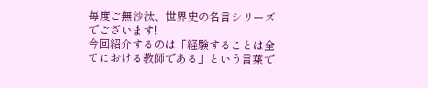毎度ご無沙汰、世界史の名言シリーズでございます!
今回紹介するのは「経験することは全てにおける教師である」という言葉で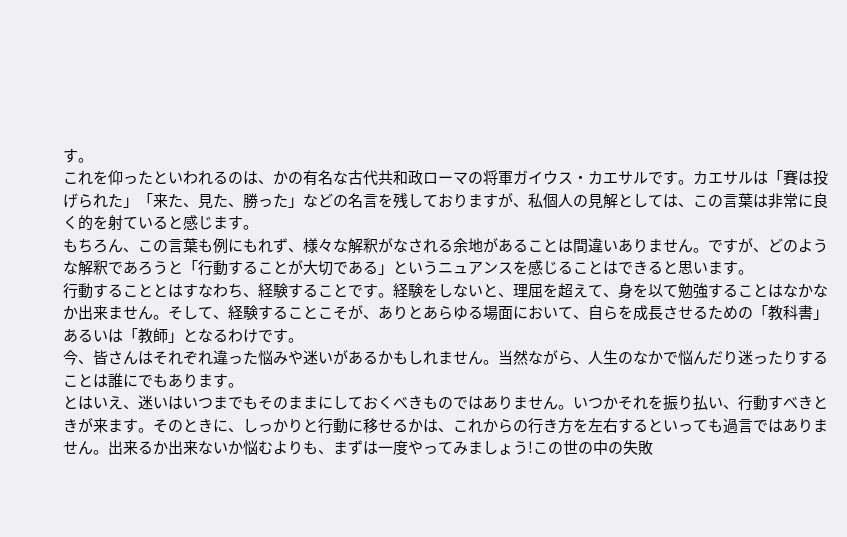す。
これを仰ったといわれるのは、かの有名な古代共和政ローマの将軍ガイウス・カエサルです。カエサルは「賽は投げられた」「来た、見た、勝った」などの名言を残しておりますが、私個人の見解としては、この言葉は非常に良く的を射ていると感じます。
もちろん、この言葉も例にもれず、様々な解釈がなされる余地があることは間違いありません。ですが、どのような解釈であろうと「行動することが大切である」というニュアンスを感じることはできると思います。
行動することとはすなわち、経験することです。経験をしないと、理屈を超えて、身を以て勉強することはなかなか出来ません。そして、経験することこそが、ありとあらゆる場面において、自らを成長させるための「教科書」あるいは「教師」となるわけです。
今、皆さんはそれぞれ違った悩みや迷いがあるかもしれません。当然ながら、人生のなかで悩んだり迷ったりすることは誰にでもあります。
とはいえ、迷いはいつまでもそのままにしておくべきものではありません。いつかそれを振り払い、行動すべきときが来ます。そのときに、しっかりと行動に移せるかは、これからの行き方を左右するといっても過言ではありません。出来るか出来ないか悩むよりも、まずは一度やってみましょう!この世の中の失敗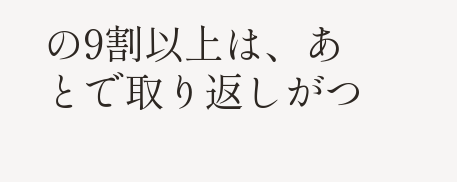の9割以上は、あとで取り返しがつ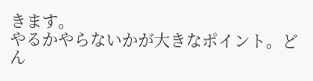きます。
やるかやらないかが大きなポイント。どん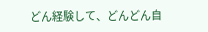どん経験して、どんどん自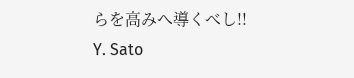らを高みへ導くべし!!
Y. Sato